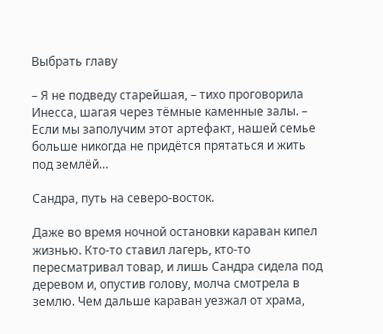Выбрать главу

– Я не подведу старейшая, – тихо проговорила Инесса, шагая через тёмные каменные залы. – Если мы заполучим этот артефакт, нашей семье больше никогда не придётся прятаться и жить под землёй…

Сандра, путь на северо-восток.

Даже во время ночной остановки караван кипел жизнью. Кто-то ставил лагерь, кто-то пересматривал товар, и лишь Сандра сидела под деревом и, опустив голову, молча смотрела в землю. Чем дальше караван уезжал от храма,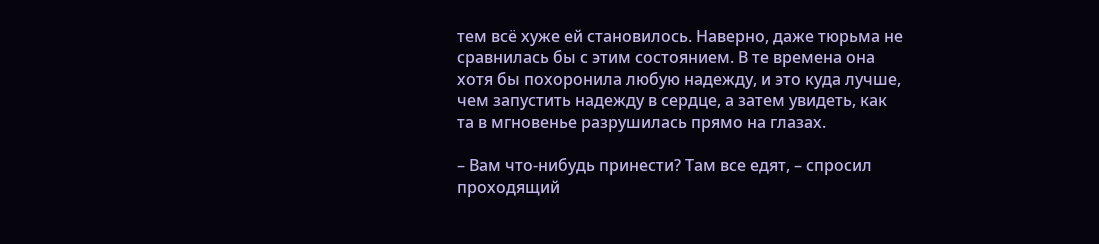тем всё хуже ей становилось. Наверно, даже тюрьма не сравнилась бы с этим состоянием. В те времена она хотя бы похоронила любую надежду, и это куда лучше, чем запустить надежду в сердце, а затем увидеть, как та в мгновенье разрушилась прямо на глазах.

– Вам что-нибудь принести? Там все едят, – спросил проходящий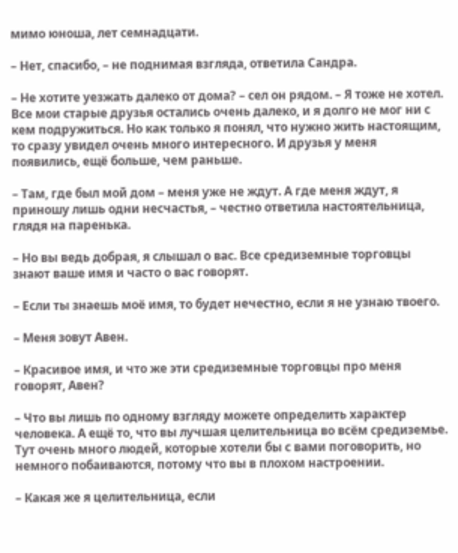мимо юноша, лет семнадцати.

– Нет, спасибо, – не поднимая взгляда, ответила Сандра.

– Не хотите уезжать далеко от дома? – сел он рядом. – Я тоже не хотел. Все мои старые друзья остались очень далеко, и я долго не мог ни с кем подружиться. Но как только я понял, что нужно жить настоящим, то сразу увидел очень много интересного. И друзья у меня появились, ещё больше, чем раньше.

– Там, где был мой дом – меня уже не ждут. А где меня ждут, я приношу лишь одни несчастья, – честно ответила настоятельница, глядя на паренька.

– Но вы ведь добрая, я слышал о вас. Все средиземные торговцы знают ваше имя и часто о вас говорят.

– Если ты знаешь моё имя, то будет нечестно, если я не узнаю твоего.

– Меня зовут Авен.

– Красивое имя, и что же эти средиземные торговцы про меня говорят, Авен?

– Что вы лишь по одному взгляду можете определить характер человека. А ещё то, что вы лучшая целительница во всём средиземье. Тут очень много людей, которые хотели бы с вами поговорить, но немного побаиваются, потому что вы в плохом настроении.

– Какая же я целительница, если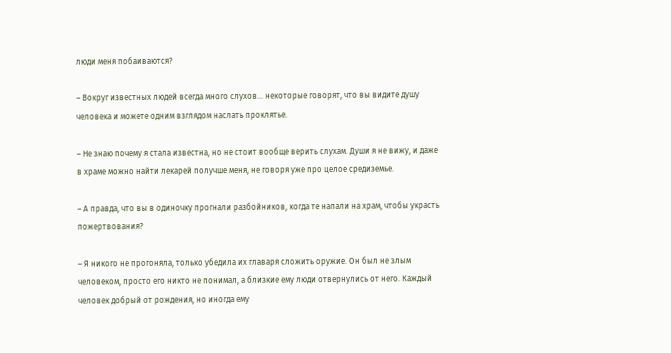люди меня побаиваются?

– Вокруг известных людей всегда много слухов… некоторые говорят, что вы видите душу человека и можете одним взглядом наслать проклятье.

– Не знаю почему я стала известна, но не стоит вообще верить слухам. Души я не вижу, и даже в храме можно найти лекарей получше меня, не говоря уже про целое средиземье.

– А правда, что вы в одиночку прогнали разбойников, когда те напали на храм, чтобы украсть пожертвования?

– Я никого не прогоняла, только убедила их главаря сложить оружие. Он был не злым человеком, просто его никто не понимал, а близкие ему люди отвернулись от него. Каждый человек добрый от рождения, но иногда ему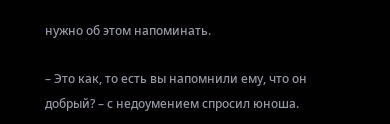нужно об этом напоминать.

– Это как, то есть вы напомнили ему, что он добрый? – с недоумением спросил юноша.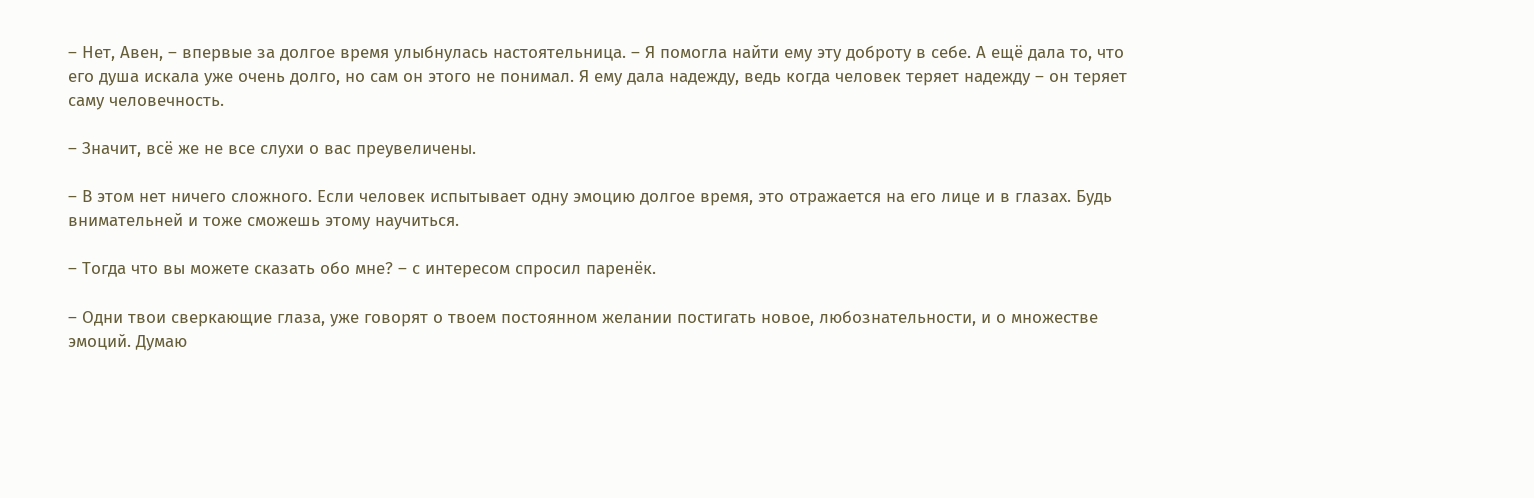– Нет, Авен, – впервые за долгое время улыбнулась настоятельница. – Я помогла найти ему эту доброту в себе. А ещё дала то, что его душа искала уже очень долго, но сам он этого не понимал. Я ему дала надежду, ведь когда человек теряет надежду – он теряет саму человечность.

– Значит, всё же не все слухи о вас преувеличены.

– В этом нет ничего сложного. Если человек испытывает одну эмоцию долгое время, это отражается на его лице и в глазах. Будь внимательней и тоже сможешь этому научиться.

– Тогда что вы можете сказать обо мне? – с интересом спросил паренёк.

– Одни твои сверкающие глаза, уже говорят о твоем постоянном желании постигать новое, любознательности, и о множестве эмоций. Думаю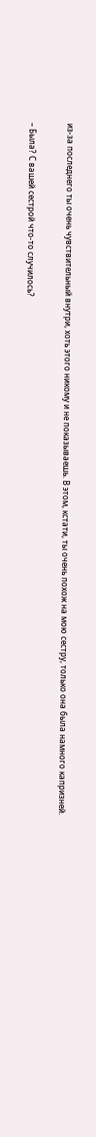из-за последнего ты очень чувствительный внутри, хоть этого никому и не показываешь. В этом, кстати, ты очень похож на мою сестру, только она была намного капризней.

– Была? С вашей сестрой что-то случилось?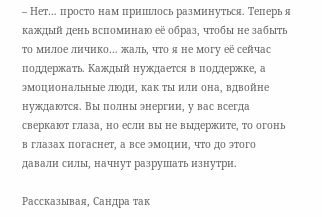– Нет… просто нам пришлось разминуться. Теперь я каждый день вспоминаю её образ, чтобы не забыть то милое личико… жаль, что я не могу её сейчас поддержать. Каждый нуждается в поддержке, а эмоциональные люди, как ты или она, вдвойне нуждаются. Вы полны энергии, у вас всегда сверкают глаза, но если вы не выдержите, то огонь в глазах погаснет, а все эмоции, что до этого давали силы, начнут разрушать изнутри.

Рассказывая, Сандра так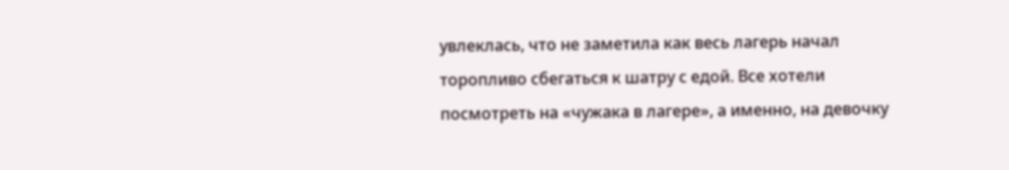увлеклась, что не заметила как весь лагерь начал торопливо сбегаться к шатру с едой. Все хотели посмотреть на «чужака в лагере», а именно, на девочку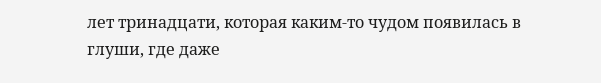лет тринадцати, которая каким-то чудом появилась в глуши, где даже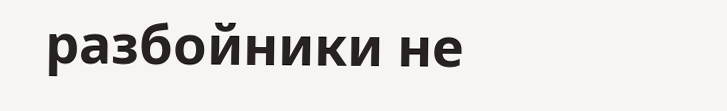разбойники не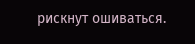рискнут ошиваться.